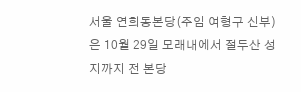서울 연희동본당(주임 여형구 신부)은 10월 29일 모래내에서 절두산 성지까지 전 본당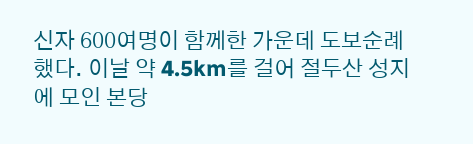신자 600여명이 함께한 가운데 도보순례했다. 이날 약 4.5km를 걸어 절두산 성지에 모인 본당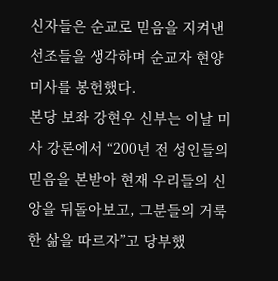신자들은 순교로 믿음을 지켜낸 선조들을 생각하며 순교자 현양 미사를 봉헌했다.
본당 보좌 강현우 신부는 이날 미사 강론에서 “200년 전 성인들의 믿음을 본받아 현재 우리들의 신앙을 뒤돌아보고, 그분들의 거룩한 삶을 따르자”고 당부했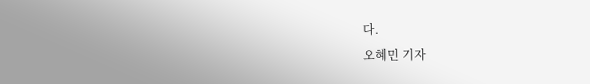다.
오혜민 기자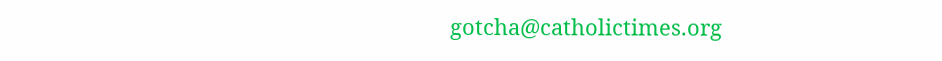gotcha@catholictimes.org